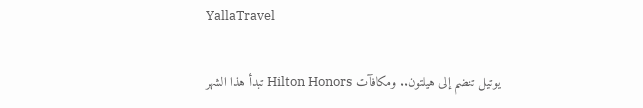YallaTravel

يوتيل تنضم إلى هيلتون.. ومكافآت Hilton Honors تبدأ هذا الشهر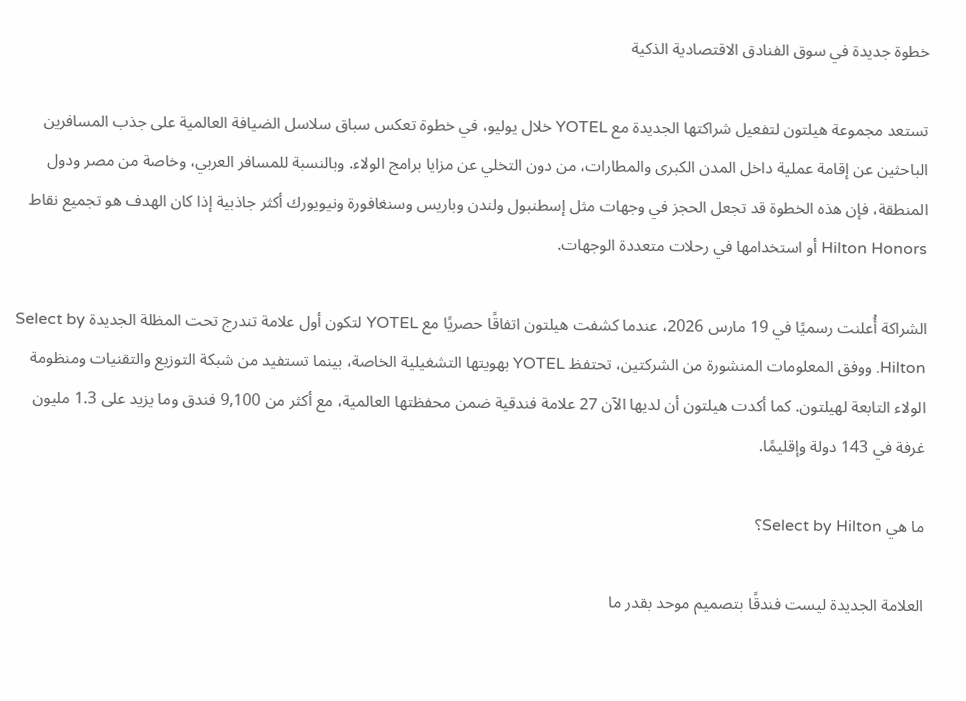خطوة جديدة في سوق الفنادق الاقتصادية الذكية

تستعد مجموعة هيلتون لتفعيل شراكتها الجديدة مع YOTEL خلال يوليو، في خطوة تعكس سباق سلاسل الضيافة العالمية على جذب المسافرين الباحثين عن إقامة عملية داخل المدن الكبرى والمطارات، من دون التخلي عن مزايا برامج الولاء. وبالنسبة للمسافر العربي، وخاصة من مصر ودول المنطقة، فإن هذه الخطوة قد تجعل الحجز في وجهات مثل إسطنبول ولندن وباريس وسنغافورة ونيويورك أكثر جاذبية إذا كان الهدف هو تجميع نقاط Hilton Honors أو استخدامها في رحلات متعددة الوجهات.

الشراكة أُعلنت رسميًا في 19 مارس 2026، عندما كشفت هيلتون اتفاقًا حصريًا مع YOTEL لتكون أول علامة تندرج تحت المظلة الجديدة Select by Hilton. ووفق المعلومات المنشورة من الشركتين، تحتفظ YOTEL بهويتها التشغيلية الخاصة، بينما تستفيد من شبكة التوزيع والتقنيات ومنظومة الولاء التابعة لهيلتون. كما أكدت هيلتون أن لديها الآن 27 علامة فندقية ضمن محفظتها العالمية، مع أكثر من 9,100 فندق وما يزيد على 1.3 مليون غرفة في 143 دولة وإقليمًا.

ما هي Select by Hilton؟

العلامة الجديدة ليست فندقًا بتصميم موحد بقدر ما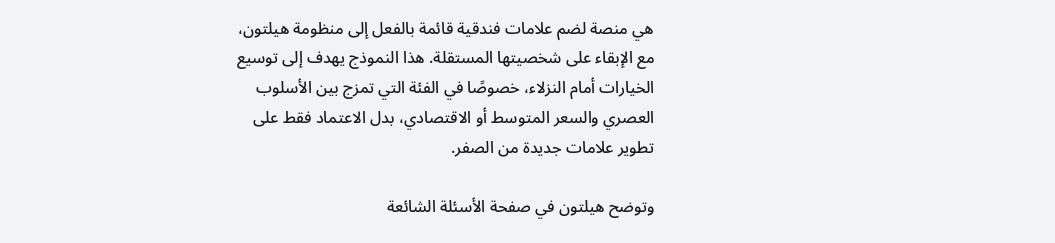هي منصة لضم علامات فندقية قائمة بالفعل إلى منظومة هيلتون، مع الإبقاء على شخصيتها المستقلة. هذا النموذج يهدف إلى توسيع الخيارات أمام النزلاء، خصوصًا في الفئة التي تمزج بين الأسلوب العصري والسعر المتوسط أو الاقتصادي، بدل الاعتماد فقط على تطوير علامات جديدة من الصفر.

وتوضح هيلتون في صفحة الأسئلة الشائعة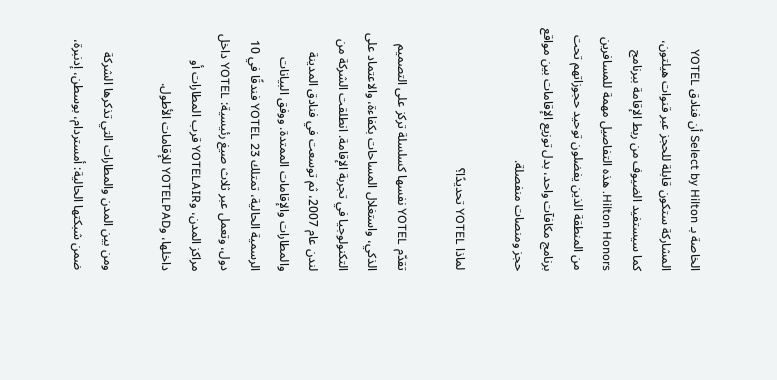الخاصة بـ Select by Hilton أن فنادق YOTEL المشاركة ستكون قابلة للحجز عبر قنوات هيلتون، كما سيستفيد الضيوف من ربط الإقامة ببرنامج Hilton Honors. هذه التفاصيل مهمة للمسافرين من المنطقة الذين يفضلون توحيد حجوزاتهم تحت برنامج مكافآت واحد، بدل توزيع الإقامات بين مواقع حجز ومنصات منفصلة.

لماذا YOTEL تحديدًا؟

تقدّم YOTEL نفسها كسلسلة تركز على التصميم الذكي، واستغلال المساحات بكفاءة، والاعتماد على التكنولوجيا في تجربة الإقامة. انطلقت الشركة من لندن عام 2007، ثم توسعت في فنادق المدينة والمطارات والإقامات الممتدة. ووفق البيانات الرسمية الحالية، تمتلك YOTEL 23 فندقًا في 10 دول، وتعمل عبر ثلاث صيغ رئيسية: YOTEL داخل مراكز المدن، وYOTELAIR قرب المطارات أو داخلها، وYOTELPAD للإقامات الأطول.

ومن بين المدن والمطارات التي تذكرها الشركة ضمن شبكتها الحالية: أمستردام، بوسطن، إدنبرة،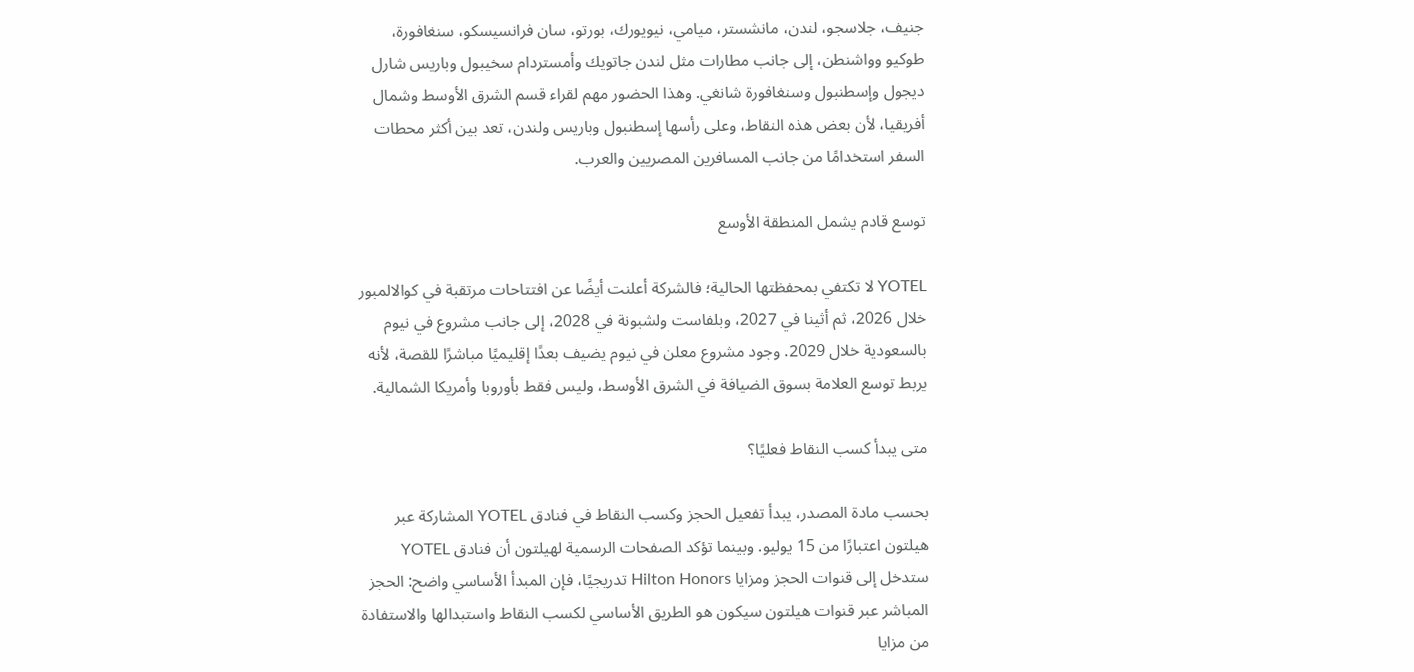جنيف، جلاسجو، لندن، مانشستر، ميامي، نيويورك، بورتو، سان فرانسيسكو، سنغافورة، طوكيو وواشنطن، إلى جانب مطارات مثل لندن جاتويك وأمستردام سخيبول وباريس شارل ديجول وإسطنبول وسنغافورة شانغي. وهذا الحضور مهم لقراء قسم الشرق الأوسط وشمال أفريقيا، لأن بعض هذه النقاط، وعلى رأسها إسطنبول وباريس ولندن، تعد بين أكثر محطات السفر استخدامًا من جانب المسافرين المصريين والعرب.

توسع قادم يشمل المنطقة الأوسع

YOTEL لا تكتفي بمحفظتها الحالية؛ فالشركة أعلنت أيضًا عن افتتاحات مرتقبة في كوالالمبور خلال 2026، ثم أثينا في 2027، وبلفاست ولشبونة في 2028، إلى جانب مشروع في نيوم بالسعودية خلال 2029. وجود مشروع معلن في نيوم يضيف بعدًا إقليميًا مباشرًا للقصة، لأنه يربط توسع العلامة بسوق الضيافة في الشرق الأوسط، وليس فقط بأوروبا وأمريكا الشمالية.

متى يبدأ كسب النقاط فعليًا؟

بحسب مادة المصدر، يبدأ تفعيل الحجز وكسب النقاط في فنادق YOTEL المشاركة عبر هيلتون اعتبارًا من 15 يوليو. وبينما تؤكد الصفحات الرسمية لهيلتون أن فنادق YOTEL ستدخل إلى قنوات الحجز ومزايا Hilton Honors تدريجيًا، فإن المبدأ الأساسي واضح: الحجز المباشر عبر قنوات هيلتون سيكون هو الطريق الأساسي لكسب النقاط واستبدالها والاستفادة من مزايا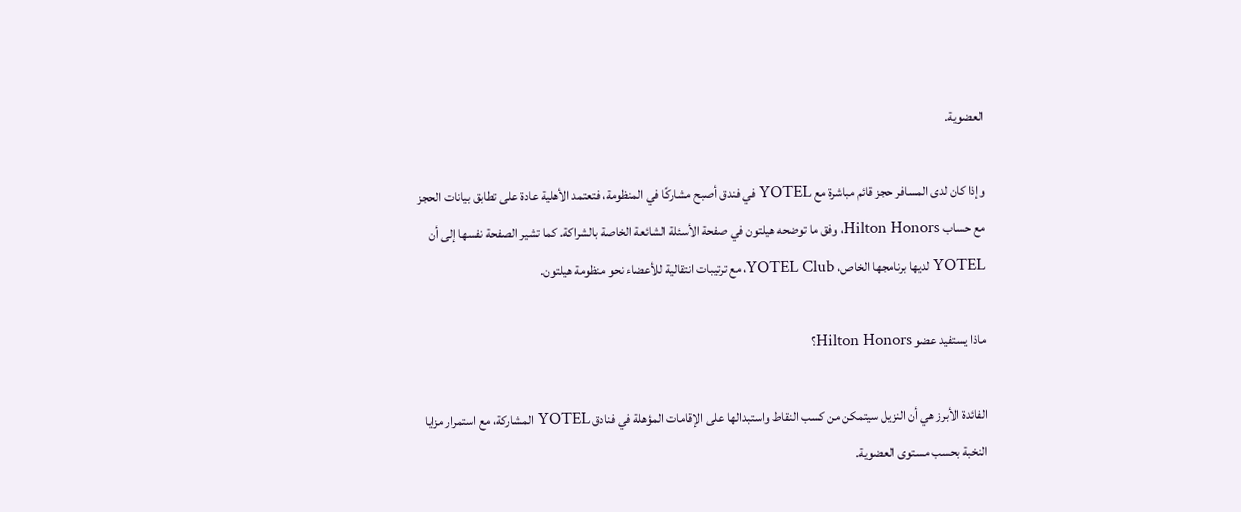العضوية.

وإذا كان لدى المسافر حجز قائم مباشرة مع YOTEL في فندق أصبح مشاركًا في المنظومة، فتعتمد الأهلية عادة على تطابق بيانات الحجز مع حساب Hilton Honors، وفق ما توضحه هيلتون في صفحة الأسئلة الشائعة الخاصة بالشراكة. كما تشير الصفحة نفسها إلى أن YOTEL لديها برنامجها الخاص، YOTEL Club، مع ترتيبات انتقالية للأعضاء نحو منظومة هيلتون.

ماذا يستفيد عضو Hilton Honors؟

الفائدة الأبرز هي أن النزيل سيتمكن من كسب النقاط واستبدالها على الإقامات المؤهلة في فنادق YOTEL المشاركة، مع استمرار مزايا النخبة بحسب مستوى العضوية.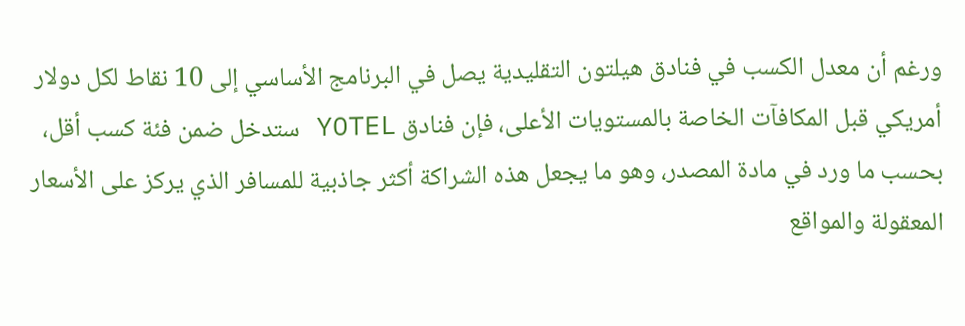ورغم أن معدل الكسب في فنادق هيلتون التقليدية يصل في البرنامج الأساسي إلى 10 نقاط لكل دولار أمريكي قبل المكافآت الخاصة بالمستويات الأعلى، فإن فنادق YOTEL ستدخل ضمن فئة كسب أقل، بحسب ما ورد في مادة المصدر، وهو ما يجعل هذه الشراكة أكثر جاذبية للمسافر الذي يركز على الأسعار المعقولة والمواقع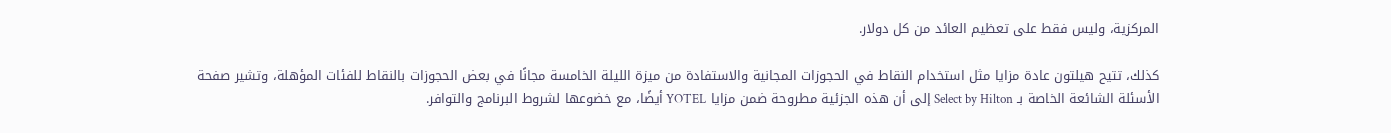المركزية، وليس فقط على تعظيم العائد من كل دولار.

كذلك، تتيح هيلتون عادة مزايا مثل استخدام النقاط في الحجوزات المجانية والاستفادة من ميزة الليلة الخامسة مجانًا في بعض الحجوزات بالنقاط للفئات المؤهلة، وتشير صفحة الأسئلة الشائعة الخاصة بـ Select by Hilton إلى أن هذه الجزئية مطروحة ضمن مزايا YOTEL أيضًا، مع خضوعها لشروط البرنامج والتوافر.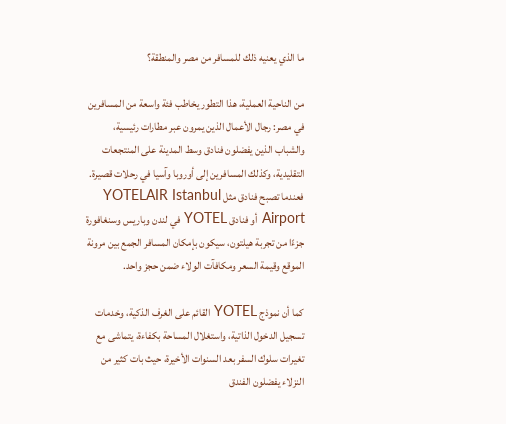ما الذي يعنيه ذلك للمسافر من مصر والمنطقة؟

من الناحية العملية، هذا التطور يخاطب فئة واسعة من المسافرين في مصر: رجال الأعمال الذين يمرون عبر مطارات رئيسية، والشباب الذين يفضلون فنادق وسط المدينة على المنتجعات التقليدية، وكذلك المسافرين إلى أوروبا وآسيا في رحلات قصيرة. فعندما تصبح فنادق مثل YOTELAIR Istanbul Airport أو فنادق YOTEL في لندن وباريس وسنغافورة جزءًا من تجربة هيلتون، سيكون بإمكان المسافر الجمع بين مرونة الموقع وقيمة السعر ومكافآت الولاء ضمن حجز واحد.

كما أن نموذج YOTEL القائم على الغرف الذكية، وخدمات تسجيل الدخول الذاتية، واستغلال المساحة بكفاءة، يتماشى مع تغيرات سلوك السفر بعد السنوات الأخيرة، حيث بات كثير من النزلاء يفضلون الفندق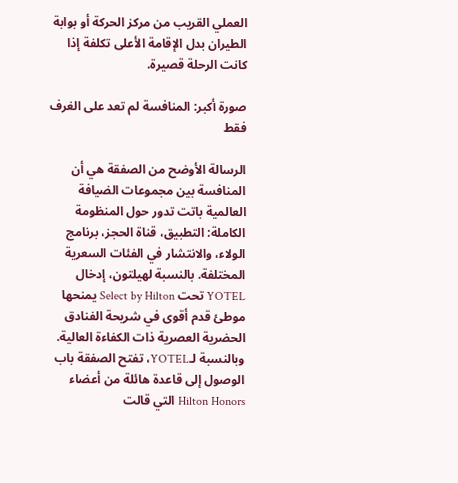العملي القريب من مركز الحركة أو بوابة الطيران بدل الإقامة الأعلى تكلفة إذا كانت الرحلة قصيرة.

صورة أكبر: المنافسة لم تعد على الغرف فقط

الرسالة الأوضح من الصفقة هي أن المنافسة بين مجموعات الضيافة العالمية باتت تدور حول المنظومة الكاملة: التطبيق، قناة الحجز، برنامج الولاء، والانتشار في الفئات السعرية المختلفة. بالنسبة لهيلتون، إدخال YOTEL تحت Select by Hilton يمنحها موطئ قدم أقوى في شريحة الفنادق الحضرية العصرية ذات الكفاءة العالية. وبالنسبة لـYOTEL، تفتح الصفقة باب الوصول إلى قاعدة هائلة من أعضاء Hilton Honors التي قالت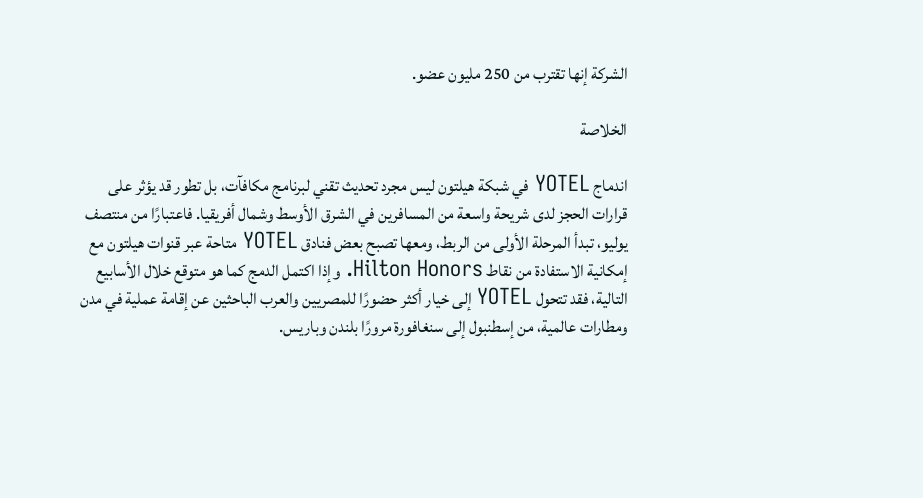الشركة إنها تقترب من 250 مليون عضو.

الخلاصة

اندماج YOTEL في شبكة هيلتون ليس مجرد تحديث تقني لبرنامج مكافآت، بل تطور قد يؤثر على قرارات الحجز لدى شريحة واسعة من المسافرين في الشرق الأوسط وشمال أفريقيا. فاعتبارًا من منتصف يوليو، تبدأ المرحلة الأولى من الربط، ومعها تصبح بعض فنادق YOTEL متاحة عبر قنوات هيلتون مع إمكانية الاستفادة من نقاط Hilton Honors. وإذا اكتمل الدمج كما هو متوقع خلال الأسابيع التالية، فقد تتحول YOTEL إلى خيار أكثر حضورًا للمصريين والعرب الباحثين عن إقامة عملية في مدن ومطارات عالمية، من إسطنبول إلى سنغافورة مرورًا بلندن وباريس.